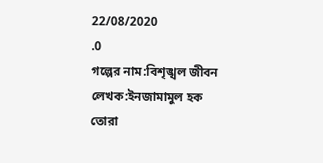22/08/2020
.0
গল্পের নাম:বিশৃঙ্খল জীবন
লেখক:ইনজামামুল হক
তোরা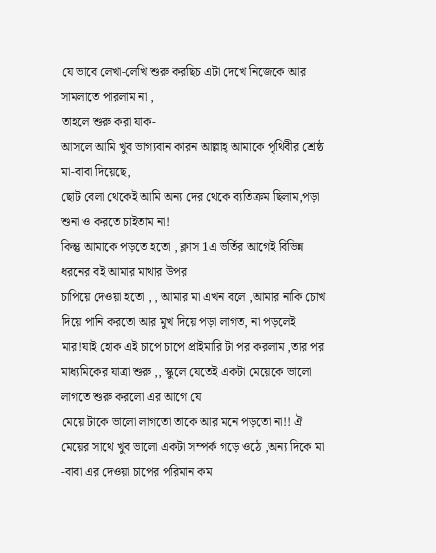যে ভাবে লেখা-লেখি শুরু করছিচ এটা দেখে নিজেকে আর সামলাতে পারলাম না ,
তাহলে শুরু করা যাক-
আসলে আমি খুব ভাগ্যবান কারন আল্লাহ্ আমাকে পৃথিবীর শ্রেষ্ঠ মা-বাবা দিয়েছে,
ছোট বেলা থেকেই আমি অন্য দের থেকে ব্যতিক্রম ছিলাম,পড়া শুনা ও করতে চাইতাম না!
কিন্তু আমাকে পড়তে হতো , ক্লাস 1এ ভর্তির আগেই বিভিন্ন ধরনের বই আমার মাথার উপর
চাপিয়ে দেওয়া হতো , , আমার মা এখন বলে ,আমার নাকি চোখ দিয়ে পানি করতো আর মুখ দিয়ে পড়া লাগত, না পড়লেই মার!যাই হোক এই চাপে চাপে প্রাইমারি টা পর করলাম ,তার পর
মাধ্যমিকের যাত্রা শুরু ,, স্কুলে যেতেই একটা মেয়েকে ভালো লাগতে শুরু করলো এর আগে যে
মেয়ে টাকে ভালো লাগতো তাকে আর মনে পড়তো না!! ঐ মেয়ের সাথে খুব ভালো একটা সম্পর্ক গড়ে ওঠে ,অন্য দিকে মা -বাবা এর দেওয়া চাপের পরিমান কম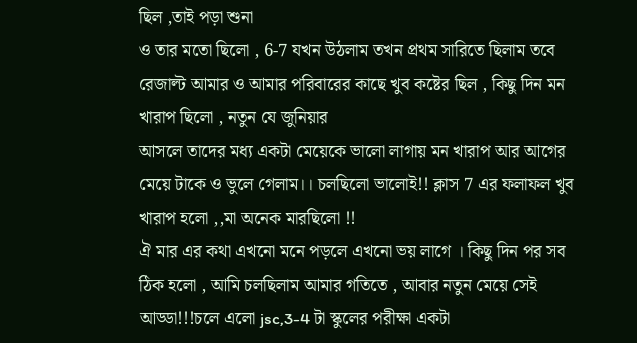ছিল ,তাই পড়া শুনা
ও তার মতো ছিলো , 6-7 যখন উঠলাম তখন প্রথম সারিতে ছিলাম তবে রেজাল্ট আমার ও আমার পরিবারের কাছে খুব কষ্টের ছিল , কিছু দিন মন খারাপ ছিলো , নতুন যে জুনিয়ার
আসলে তাদের মধ্য একটা মেয়েকে ভালো লাগায় মন খারাপ আর আগের মেয়ে টাকে ও ভুলে গেলাম।। চলছিলো ভালোই!! ক্লাস 7 এর ফলাফল খুব খারাপ হলো ,,মা অনেক মারছিলো !!
ঐ মার এর কথা এখনো মনে পড়লে এখনো ভয় লাগে । কিছু দিন পর সব ঠিক হলো , আমি চলছিলাম আমার গতিতে , আবার নতুন মেয়ে সেই আড্ডা!!!চলে এলো jsc,3-4 টা স্কুলের পরীক্ষা একটা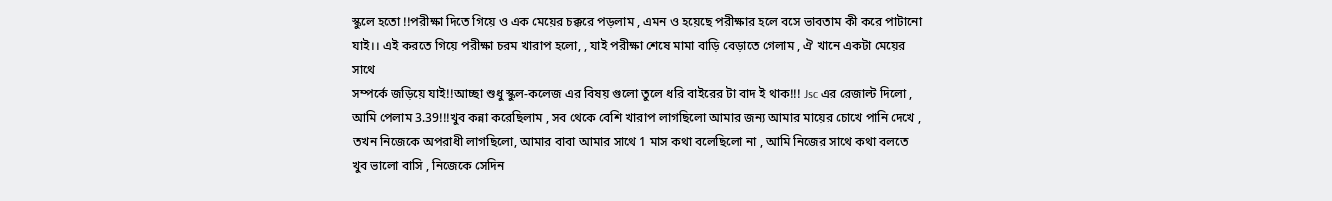স্কুলে হতো !!পরীক্ষা দিতে গিয়ে ও এক মেয়ের চক্করে পড়লাম , এমন ও হয়েছে পরীক্ষার হলে বসে ভাবতাম কী করে পাটানো যাই।। এই করতে গিয়ে পরীক্ষা চরম খারাপ হলো, , যাই পরীক্ষা শেষে মামা বাড়ি বেড়াতে গেলাম , ঐ খানে একটা মেয়ের সাথে
সম্পর্কে জড়িয়ে যাই!!আচ্ছা শুধু স্কুল-কলেজ এর বিষয় গুলো তুলে ধরি বাইরের টা বাদ ই থাক!!! Jsc এর রেজাল্ট দিলো , আমি পেলাম 3.39!!!খুব কন্না করেছিলাম , সব থেকে বেশি খারাপ লাগছিলো আমার জন্য আমার মায়ের চোখে পানি দেখে , তখন নিজেকে অপরাধী লাগছিলো, আমার বাবা আমার সাথে 1 মাস কথা বলেছিলো না , আমি নিজের সাথে কথা বলতে খুব ভালো বাসি , নিজেকে সেদিন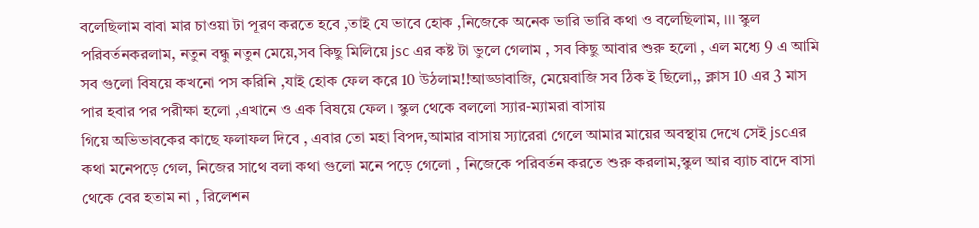বলেছিলাম বাবা মার চাওয়া টা পূরণ করতে হবে ,তাই যে ভাবে হোক ,নিজেকে অনেক ভারি ভারি কথা ও বলেছিলাম, ।।। স্কুল পরিবর্তনকরলাম, নতুন বন্ধু নতুন মেয়ে,সব কিছু মিলিয়ে jsc এর কষ্ট টা ভুলে গেলাম , সব কিছু আবার শুরু হলো , এল মধ্যে 9 এ আমি সব গুলো বিষয়ে কখনো পস করিনি ,যাই হোক ফেল করে 10 উঠলাম!!আড্ডাবাজি, মেয়েবাজি সব ঠিক ই ছিলো,, ক্লাস 10 এর 3 মাস পার হবার পর পরীক্ষা হলো ,এখানে ও এক বিষয়ে ফেল । স্কুল থেকে বললো স্যার-ম্যামরা বাসায়
গিয়ে অভিভাবকের কাছে ফলাফল দিবে , এবার তো মহা বিপদ,আমার বাসায় স্যারেরা গেলে আমার মায়ের অবস্থায় দেখে সেই jscএর কথা মনেপড়ে গেল, নিজের সাথে বলা কথা গুলো মনে পড়ে গেলো , নিজেকে পরিবর্তন করতে শুরু করলাম,স্কুল আর ব্যাচ বাদে বাসা থেকে বের হতাম না , রিলেশন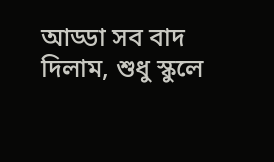আড্ডা সব বাদ দিলাম, শুধু স্কুলে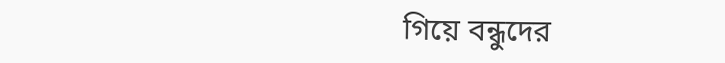গিয়ে বন্ধুদের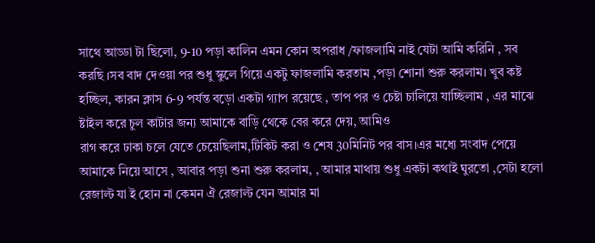সাথে আড্ডা টা ছিলো, 9-10 পড়া কালিন এমন কোন অপরাধ /ফাজলামি নাই যেটা আমি করিনি , সব করছি ।সব বাদ দেওয়া পর শুধু স্কুলে গিয়ে একটু ফাজলামি করতাম ,পড়া শোনা শুরু করলাম। খুব কষ্ট হচ্ছিল, কারন ক্লাস 6-9 পর্যন্ত বড়ো একটা গ্যাপ রয়েছে , তাপ পর ও চেষ্টা চালিয়ে যাচ্ছিলাম , এর মাঝে ষ্টাইল করে চুল কাটার জন্য আমাকে বাড়ি থেকে বের করে দেয়, আমিও
রাগ করে ঢাকা চলে যেতে চেয়েছিলাম,টিকিট করা ও শেষ 30মিনিট পর বাস।এর মধ্যে সংবাদ পেয়ে আমাকে নিয়ে আসে , আবার পড়া শুনা শুরু করলাম, , আমার মাথায় শুধু একটা কথাই ঘুরতো ,সেটা হলো রেজাল্ট যা ই হোন না কেমন ঐ রেজাল্ট যেন আমার মা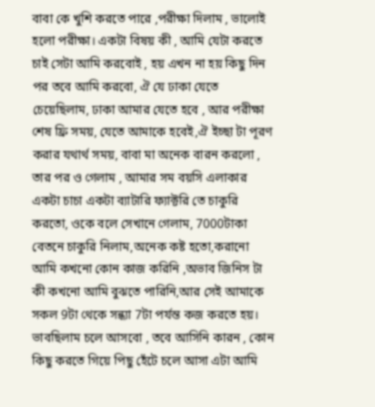বাবা কে খুশি করতে পারে ,পরীক্ষা দিলাম , ভালোই হলো পরীক্ষা। একটা বিষয় কী , আমি যেটা করতে চাই সেটা আমি করবোই , হয় এখন না হয় কিছু দিন পর তবে আমি করবো, ঐ যে ঢাকা যেতে চেয়েছিলাম, ঢাকা আমার যেতে হবে , আর পরীক্ষা শেষ ফ্রি সময়, যেতে আমাকে হবেই,ঐ ইচ্ছা টা পূরণ করার যথার্থ সময়, বাবা মা অনেক বারন করলো , তার পর ও গেলাম , আমার সম বয়সি এলাকার একটা চাচা একটা ব্যাটারি ফ্যাক্টরি তে চাকুরি করতো, ওকে বলে সেখানে গেলাম, 7000টাকা বেতনে চাকুরি নিলাম,অনেক কষ্ট হতো,করানো আমি কখনো কোন কাজ করিনি ,অভাব জিনিস টা কী কখনো আমি বুঝতে পারিনি,আর সেই আমাকে সকল 9টা থেকে সন্ধ্যা 7টা পর্যন্ত কজ করতে হয়। ভাবছিলাম চলে আসবো , তবে আসিনি কারন , কোন কিছু করতে গিয়ে পিছু হেঁটে চলে আসা এটা আমি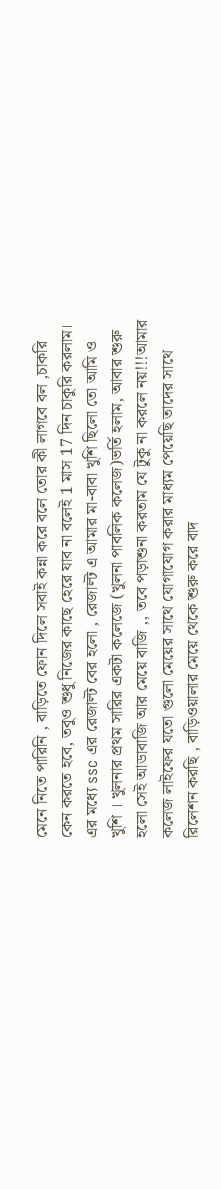মেনে নিতে পারিনি , বাড়িতে ফোন দিলে সবাই কন্না করে বলে তোর কী লাগবে বল ,চাকরি কেন করতে হবে, তবুও শুধু নিজের কাছে হেরে যাব না বলেই 1 মাস 17 দিন চাকুরি করলাম। এর মধ্যে ssc এর রেজাল্ট বের হলো , রেজাল্ট এ আমার মা-বাবা খুশি ছিলো তো আমি ও খুশি । খুলনার প্রথম সারির একটা কলেজে (খুলনা পাবলিক কলেজ)ভর্তি হলাম, আবার শুরু হলো সেই আডাবাজি আর মেয়ে বাজি ,, তবে পড়াশুনা করতাম যে টুকু না করলে নয়!!!আমার কলেজ লাইফের যতো গুলো মেয়ের সাথে যোগাযোগ করার মাধ্যম পেয়েছি তাদের সাথে রিলেশন করছি , বাড়িওয়ালার মেয়ে থেকে শুরু করে বাদ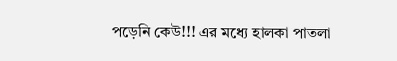পড়েনি কেউ!!! এর মধ্যে হালকা পাতলা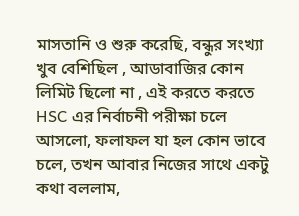মাসতানি ও শুরু করেছি, বন্ধুর সংখ্যা খুব বেশিছিল , আডাবাজির কোন লিমিট ছিলো না , এই করতে করতে HSC এর নির্বাচনী পরীক্ষা চলে আসলো, ফলাফল যা হল কোন ভাবে চলে, তখন আবার নিজের সাথে একটু কথা বললাম,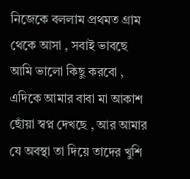নিজেকে বললাম প্রথমত গ্রাম থেকে আসা , সবাই ভাবছে আমি ভালো কিছু করবো , এদিকে আমার বাবা মা আকাশ ছোঁয়া স্বপ্ন দেখছে , আর আমার যে অবস্থা তা দিয়ে তাদের খুশি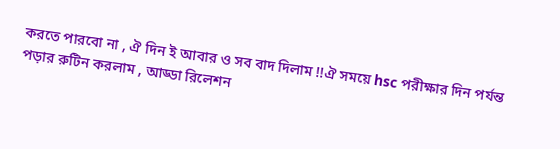করতে পারবো না , ঐ দিন ই আবার ও সব বাদ দিলাম !!ঐ সময়ে hsc পরীক্ষার দিন পর্যন্ত পড়ার রুটিন করলাম , আড্ডা রিলেশন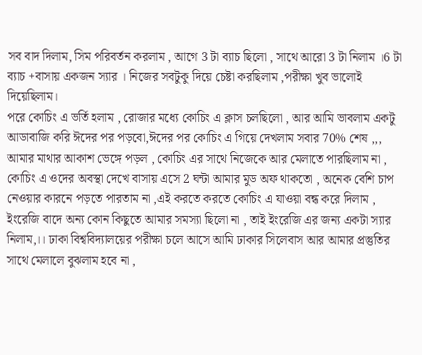সব বাদ দিলাম, সিম পরিবর্তন করলাম , আগে 3 টা ব্যাচ ছিলো , সাথে আরো 3 টা নিলাম ।6 টা ব্যাচ +বাসায় একজন স্যার । নিজের সবটুকু দিয়ে চেষ্টা করছিলাম ,পরীক্ষা খুব ভালোই দিয়েছিলাম।
পরে কোচিং এ ভর্তি হলাম , রোজার মধ্যে কোচিং এ ক্লাস চলছিলো , আর আমি ভাবলাম একটু আডাবাজি করি ঈদের পর পড়বো,ঈদের পর কোচিং এ গিয়ে দেখলাম সবার 70% শেষ ,,, আমার মাথার আকাশ ভেঙ্গে পড়ল , কোচিং এর সাথে নিজেকে আর মেলাতে পারছিলাম না , কোচিং এ ওদের অবস্থা দেখে বাসায় এসে 2 ঘন্টা আমার মুড অফ থাকতো , অনেক বেশি চাপ নেওয়ার কারনে পড়তে পারতাম না ,এই করতে করতে কোচিং এ যাওয়া বন্ধ করে দিলাম , ইংরেজি বাদে অন্য কোন কিছুতে আমার সমস্যা ছিলো না , তাই ইংরেজি এর জন্য একটা স্যার নিলাম,।। ঢাকা বিশ্ববিদ্যালয়ের পরীক্ষা চলে আসে আমি ঢাকার সিলেবাস আর আমার প্রস্তুতির সাথে মেলালে বুঝলাম হবে না ,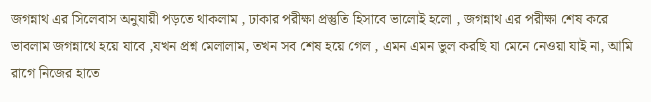জগন্নাথ এর সিলেবাস অনুযায়ী পড়তে থাকলাম , ঢাকার পরীক্ষা প্রস্তুতি হিসাবে ভালোই হলো , জগন্নাথ এর পরীক্ষা শেষ করে ভাবলাম জগন্নাথে হয়ে যাবে ,যখন প্রশ্ন মেলালাম, তখন সব শেষ হয়ে গেল , এমন এমন ভুল করছি যা মেনে নেওয়া যাই না, আমি রাগে নিজের হাতে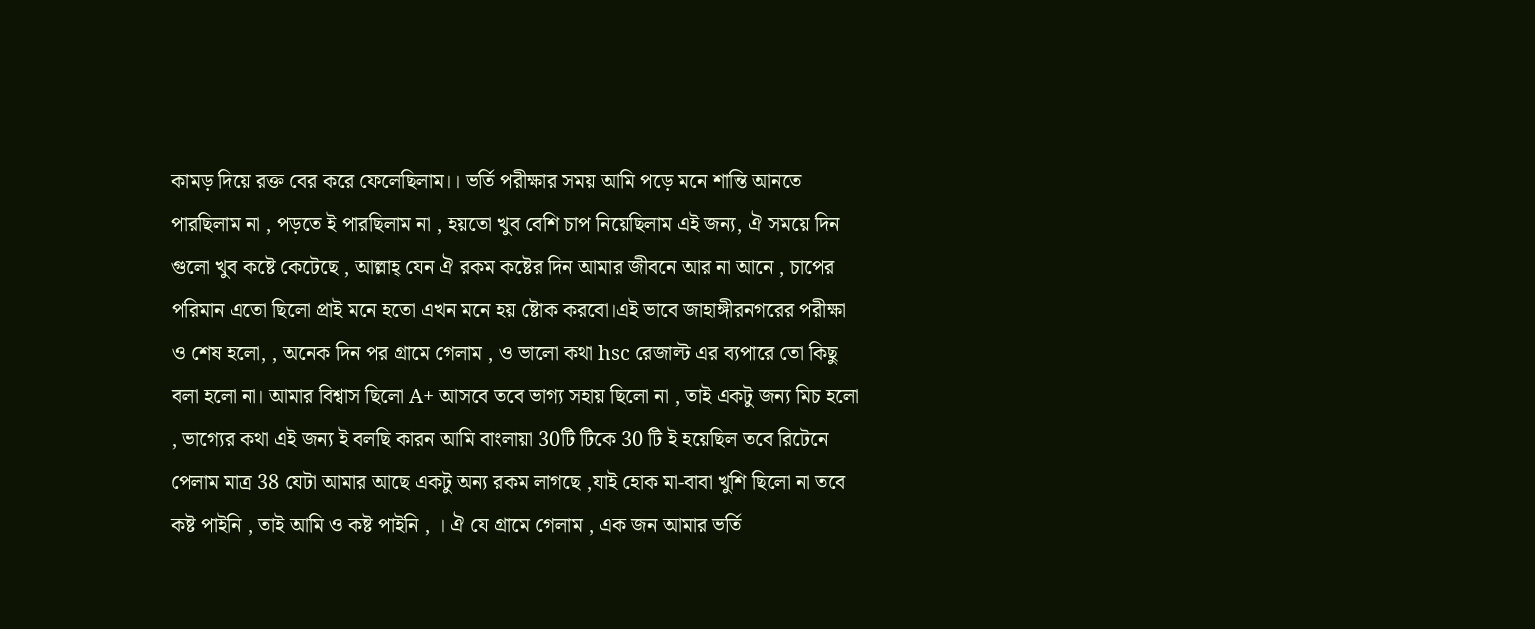কামড় দিয়ে রক্ত বের করে ফেলেছিলাম।। ভর্তি পরীক্ষার সময় আমি পড়ে মনে শান্তি আনতে পারছিলাম না , পড়তে ই পারছিলাম না , হয়তো খুব বেশি চাপ নিয়েছিলাম এই জন্য, ঐ সময়ে দিন গুলো খুব কষ্টে কেটেছে , আল্লাহ্ যেন ঐ রকম কষ্টের দিন আমার জীবনে আর না আনে , চাপের পরিমান এতো ছিলো প্রাই মনে হতো এখন মনে হয় ষ্টোক করবো।এই ভাবে জাহাঙ্গীরনগরের পরীক্ষা ও শেষ হলো, , অনেক দিন পর গ্রামে গেলাম , ও ভালো কথা hsc রেজাল্ট এর ব্যপারে তো কিছু বলা হলো না। আমার বিশ্বাস ছিলো A+ আসবে তবে ভাগ্য সহায় ছিলো না , তাই একটু জন্য মিচ হলো , ভাগ্যের কথা এই জন্য ই বলছি কারন আমি বাংলায়া 30টি টিকে 30 টি ই হয়েছিল তবে রিটেনে পেলাম মাত্র 38 যেটা আমার আছে একটু অন্য রকম লাগছে ,যাই হোক মা-বাবা খুশি ছিলো না তবে কষ্ট পাইনি , তাই আমি ও কষ্ট পাইনি , । ঐ যে গ্রামে গেলাম , এক জন আমার ভর্তি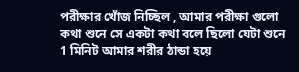পরীক্ষার খোঁজ নিচ্ছিল , আমার পরীক্ষা গুলো কথা শুনে সে একটা কথা বলে ছিলো যেটা শুনে 1 মিনিট আমার শরীর ঠান্ডা হয়ে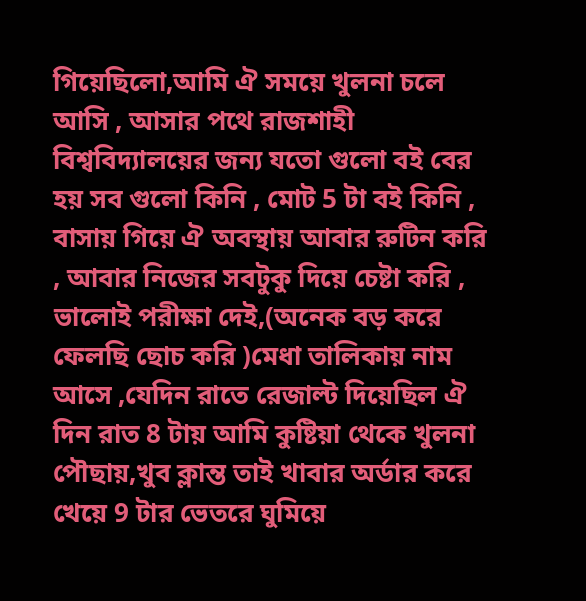গিয়েছিলো,আমি ঐ সময়ে খুলনা চলে আসি , আসার পথে রাজশাহী বিশ্ববিদ্যালয়ের জন্য যতো গুলো বই বের হয় সব গুলো কিনি , মোট 5 টা বই কিনি , বাসায় গিয়ে ঐ অবস্থায় আবার রুটিন করি , আবার নিজের সবটুকু দিয়ে চেষ্টা করি ,
ভালোই পরীক্ষা দেই,(অনেক বড় করে ফেলছি ছোচ করি )মেধা তালিকায় নাম আসে ,যেদিন রাতে রেজাল্ট দিয়েছিল ঐ দিন রাত 8 টায় আমি কুষ্টিয়া থেকে খুলনা পৌছায়,খুব ক্লান্ত তাই খাবার অর্ডার করে খেয়ে 9 টার ভেতরে ঘুমিয়ে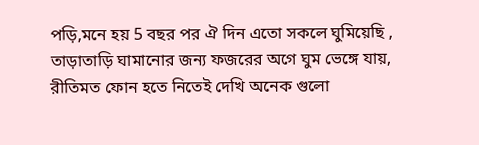পড়ি,মনে হয় 5 বছর পর ঐ দিন এতো সকলে ঘুমিয়েছি , তাড়াতাড়ি ঘামানোর জন্য ফজরের অগে ঘুম ভেঙ্গে যায়, রীতিমত ফোন হতে নিতেই দেখি অনেক গুলো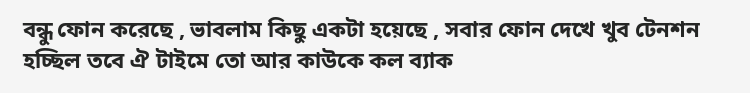বন্ধু ফোন করেছে , ভাবলাম কিছু একটা হয়েছে , সবার ফোন দেখে খুব টেনশন হচ্ছিল তবে ঐ টাইমে তো আর কাউকে কল ব্যাক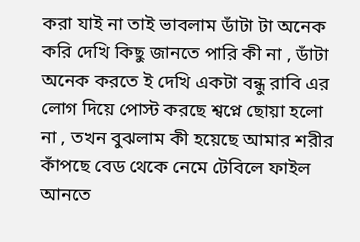করা যাই না তাই ভাবলাম ডাঁটা টা অনেক করি দেখি কিছু জানতে পারি কী না , ডাঁটা অনেক করতে ই দেখি একটা বন্ধু রাবি এর লোগ দিয়ে পোস্ট করছে শ্বপ্নে ছোয়া হলো না , তখন বুঝলাম কী হয়েছে আমার শরীর কাঁপছে বেড থেকে নেমে টেবিলে ফাইল আনতে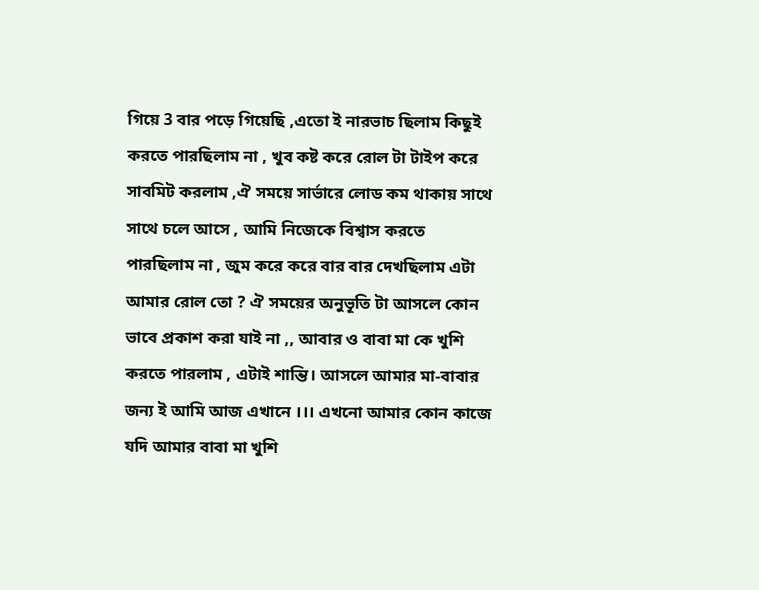গিয়ে 3 বার পড়ে গিয়েছি ,এতো ই নারভাচ ছিলাম কিছুই করতে পারছিলাম না , খুব কষ্ট করে রোল টা টাইপ করে সাবমিট করলাম ,ঐ সময়ে সার্ভারে লোড কম থাকায় সাথে সাথে চলে আসে , আমি নিজেকে বিশ্বাস করতে পারছিলাম না , জুম করে করে বার বার দেখছিলাম এটা আমার রোল তো ? ঐ সময়ের অনুভূতি টা আসলে কোন ভাবে প্রকাশ করা যাই না ,, আবার ও বাবা মা কে খুশি করতে পারলাম , এটাই শান্তি। আসলে আমার মা-বাবার জন্য ই আমি আজ এখানে ।।। এখনো আমার কোন কাজে যদি আমার বাবা মা খুশি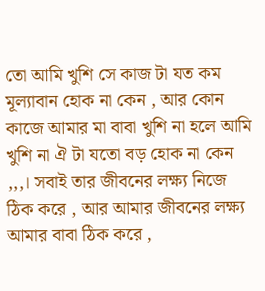তো আমি খুশি সে কাজ টা যত কম মূল্যাবান হোক না কেন , আর কোন কাজে আমার মা বাবা খুশি না হলে আমি খুশি না ঐ টা যতো বড় হোক না কেন ,,,। সবাই তার জীবনের লক্ষ্য নিজে ঠিক করে , আর আমার জীবনের লক্ষ্য আমার বাবা ঠিক করে ,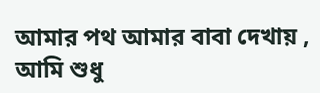আমার পথ আমার বাবা দেখায় , আমি শুধু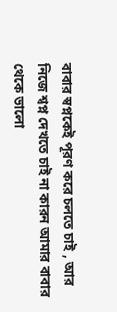বাবার স্বপ্নকেই পূরণ করে চলতে চাই , আর নিজে শ্বপ্ন দেখতে চাই না কারন আমার বাবার থেকে ভালো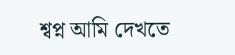শ্বপ্ন আমি দেখতে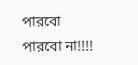পারবো পারবো না!!!!